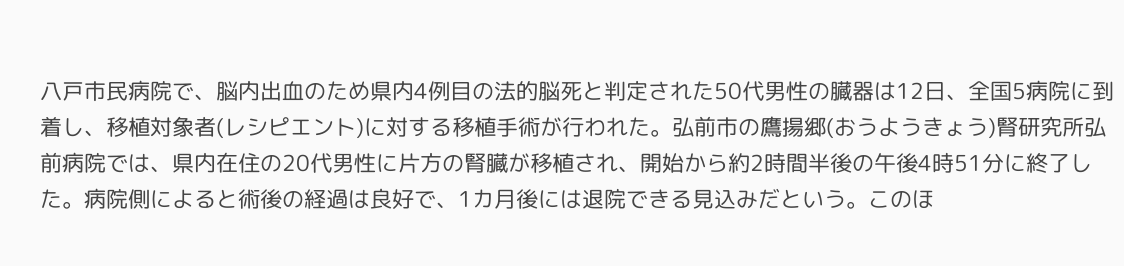八戸市民病院で、脳内出血のため県内4例目の法的脳死と判定された50代男性の臓器は12日、全国5病院に到着し、移植対象者(レシピエント)に対する移植手術が行われた。弘前市の鷹揚郷(おうようきょう)腎研究所弘前病院では、県内在住の20代男性に片方の腎臓が移植され、開始から約2時間半後の午後4時51分に終了した。病院側によると術後の経過は良好で、1カ月後には退院できる見込みだという。このほ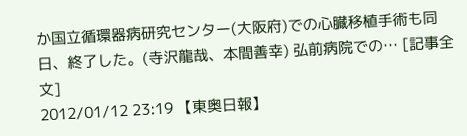か国立循環器病研究センター(大阪府)での心臓移植手術も同日、終了した。(寺沢龍哉、本間善幸) 弘前病院での… [記事全文]
2012/01/12 23:19 【東奥日報】